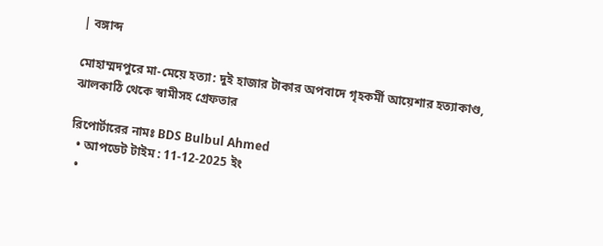| বঙ্গাব্দ

মোহাম্মদপুরে মা-মেয়ে হত্যা: দুই হাজার টাকার অপবাদে গৃহকর্মী আয়েশার হত্যাকাণ্ড, ঝালকাঠি থেকে স্বামীসহ গ্রেফতার

রিপোর্টারের নামঃ BDS Bulbul Ahmed
  • আপডেট টাইম : 11-12-2025 ইং
  •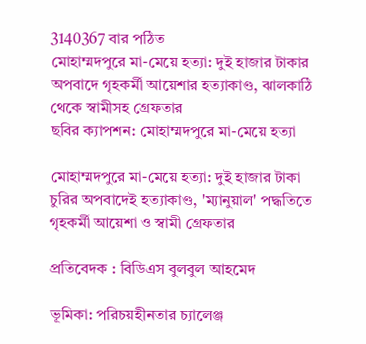3140367 বার পঠিত
মোহাম্মদপুরে মা-মেয়ে হত্যা: দুই হাজার টাকার অপবাদে গৃহকর্মী আয়েশার হত্যাকাণ্ড, ঝালকাঠি থেকে স্বামীসহ গ্রেফতার
ছবির ক্যাপশন: মোহাম্মদপুরে মা-মেয়ে হত্যা

মোহাম্মদপুরে মা-মেয়ে হত্যা: দুই হাজার টাকা চুরির অপবাদেই হত্যাকাণ্ড, 'ম্যানুয়াল' পদ্ধতিতে গৃহকর্মী আয়েশা ও স্বামী গ্রেফতার

প্রতিবেদক : বিডিএস বুলবুল আহমেদ

ভূমিকা: পরিচয়হীনতার চ্যালেঞ্জ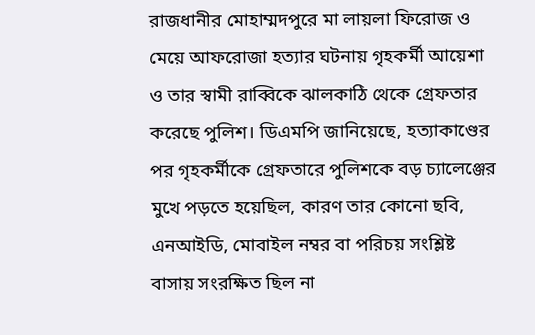রাজধানীর মোহাম্মদপুরে মা লায়লা ফিরোজ ও মেয়ে আফরোজা হত্যার ঘটনায় গৃহকর্মী আয়েশা ও তার স্বামী রাব্বিকে ঝালকাঠি থেকে গ্রেফতার করেছে পুলিশ। ডিএমপি জানিয়েছে, হত্যাকাণ্ডের পর গৃহকর্মীকে গ্রেফতারে পুলিশকে বড় চ্যালেঞ্জের মুখে পড়তে হয়েছিল, কারণ তার কোনো ছবি, এনআইডি, মোবাইল নম্বর বা পরিচয় সংশ্লিষ্ট বাসায় সংরক্ষিত ছিল না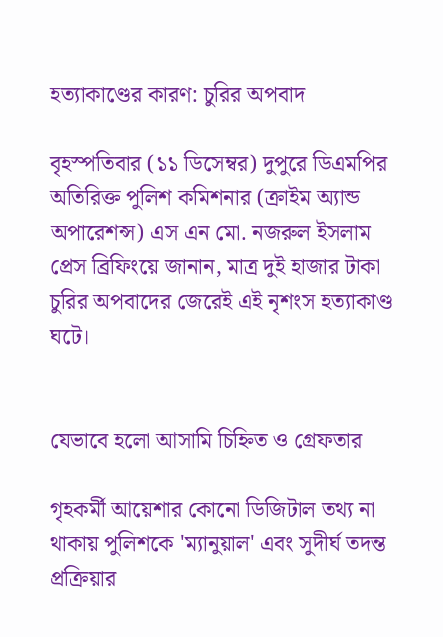হত্যাকাণ্ডের কারণ: চুরির অপবাদ

বৃহস্পতিবার (১১ ডিসেম্বর) দুপুরে ডিএমপির অতিরিক্ত পুলিশ কমিশনার (ক্রাইম অ্যান্ড অপারেশন্স) এস এন মো. নজরুল ইসলাম প্রেস ব্রিফিংয়ে জানান, মাত্র দুই হাজার টাকা চুরির অপবাদের জেরেই এই নৃশংস হত্যাকাণ্ড ঘটে।


যেভাবে হলো আসামি চিহ্নিত ও গ্রেফতার

গৃহকর্মী আয়েশার কোনো ডিজিটাল তথ্য না থাকায় পুলিশকে 'ম্যানুয়াল' এবং সুদীর্ঘ তদন্ত প্রক্রিয়ার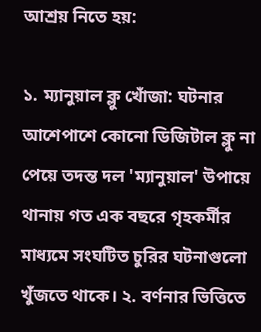আশ্রয় নিতে হয়:

১. ম্যানুয়াল ক্লু খোঁজা: ঘটনার আশেপাশে কোনো ডিজিটাল ক্লু না পেয়ে তদন্ত দল 'ম্যানুয়াল' উপায়ে থানায় গত এক বছরে গৃহকর্মীর মাধ্যমে সংঘটিত চুরির ঘটনাগুলো খুঁজতে থাকে। ২. বর্ণনার ভিত্তিতে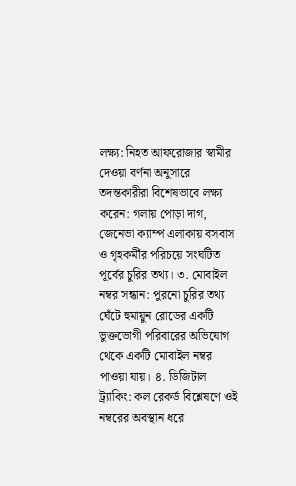লক্ষ্য: নিহত আফরোজার স্বামীর দেওয়া বর্ণনা অনুসারে তদন্তকারীরা বিশেষভাবে লক্ষ্য করেন: গলায় পোড়া দাগ, জেনেভা ক্যাম্প এলাকায় বসবাস ও গৃহকর্মীর পরিচয়ে সংঘটিত পূর্বের চুরির তথ্য। ৩. মোবাইল নম্বর সন্ধান: পুরনো চুরির তথ্য ঘেঁটে হুমায়ুন রোডের একটি ভুক্তভোগী পরিবারের অভিযোগ থেকে একটি মোবাইল নম্বর পাওয়া যায়। ৪. ডিজিটাল ট্র্যাকিং: কল রেকর্ড বিশ্লেষণে ওই নম্বরের অবস্থান ধরে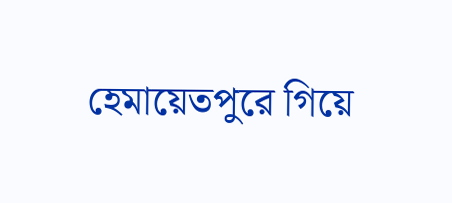হেমায়েতপুরে গিয়ে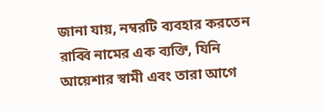জানা যায়, নম্বরটি ব্যবহার করতেন রাব্বি নামের এক ব্যক্তি, যিনি আয়েশার স্বামী এবং তারা আগে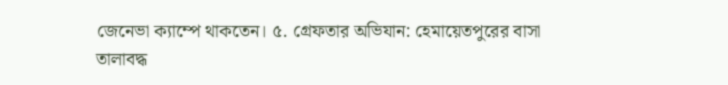জেনেভা ক্যাম্পে থাকতেন। ৫. গ্রেফতার অভিযান: হেমায়েতপুরের বাসা তালাবদ্ধ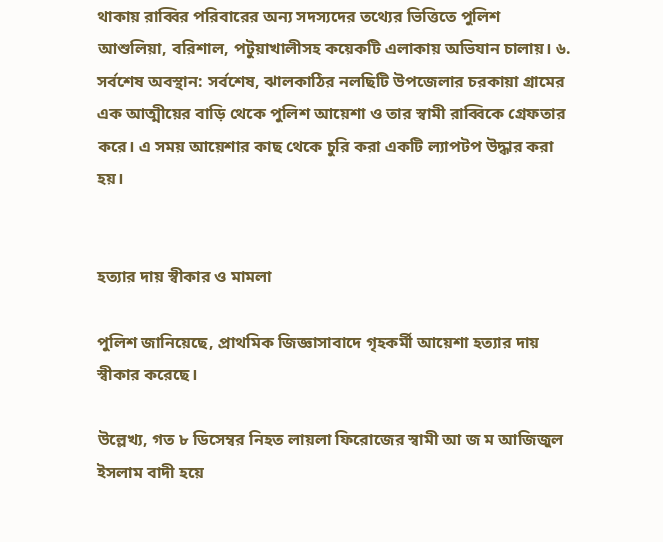থাকায় রাব্বির পরিবারের অন্য সদস্যদের তথ্যের ভিত্তিতে পুলিশ আশুলিয়া, বরিশাল, পটুয়াখালীসহ কয়েকটি এলাকায় অভিযান চালায়। ৬. সর্বশেষ অবস্থান: সর্বশেষ, ঝালকাঠির নলছিটি উপজেলার চরকায়া গ্রামের এক আত্মীয়ের বাড়ি থেকে পুলিশ আয়েশা ও তার স্বামী রাব্বিকে গ্রেফতার করে। এ সময় আয়েশার কাছ থেকে চুরি করা একটি ল্যাপটপ উদ্ধার করা হয়।


হত্যার দায় স্বীকার ও মামলা

পুলিশ জানিয়েছে, প্রাথমিক জিজ্ঞাসাবাদে গৃহকর্মী আয়েশা হত্যার দায় স্বীকার করেছে।

উল্লেখ্য, গত ৮ ডিসেম্বর নিহত লায়লা ফিরোজের স্বামী আ জ ম আজিজুল ইসলাম বাদী হয়ে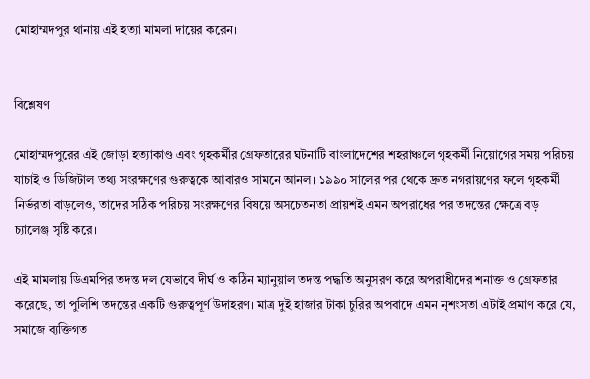মোহাম্মদপুর থানায় এই হত্যা মামলা দায়ের করেন।


বিশ্লেষণ

মোহাম্মদপুরের এই জোড়া হত্যাকাণ্ড এবং গৃহকর্মীর গ্রেফতারের ঘটনাটি বাংলাদেশের শহরাঞ্চলে গৃহকর্মী নিয়োগের সময় পরিচয় যাচাই ও ডিজিটাল তথ্য সংরক্ষণের গুরুত্বকে আবারও সামনে আনল। ১৯৯০ সালের পর থেকে দ্রুত নগরায়ণের ফলে গৃহকর্মী নির্ভরতা বাড়লেও, তাদের সঠিক পরিচয় সংরক্ষণের বিষয়ে অসচেতনতা প্রায়শই এমন অপরাধের পর তদন্তের ক্ষেত্রে বড় চ্যালেঞ্জ সৃষ্টি করে।

এই মামলায় ডিএমপির তদন্ত দল যেভাবে দীর্ঘ ও কঠিন ম্যানুয়াল তদন্ত পদ্ধতি অনুসরণ করে অপরাধীদের শনাক্ত ও গ্রেফতার করেছে, তা পুলিশি তদন্তের একটি গুরুত্বপূর্ণ উদাহরণ। মাত্র দুই হাজার টাকা চুরির অপবাদে এমন নৃশংসতা এটাই প্রমাণ করে যে, সমাজে ব্যক্তিগত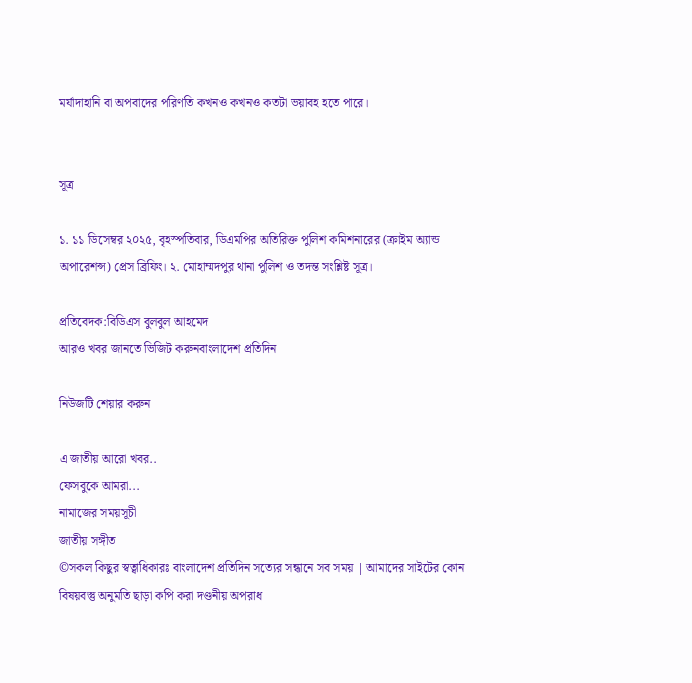মর্যাদাহানি বা অপবাদের পরিণতি কখনও কখনও কতটা ভয়াবহ হতে পারে।


সূত্র

১. ১১ ডিসেম্বর ২০২৫, বৃহস্পতিবার, ডিএমপির অতিরিক্ত পুলিশ কমিশনারের (ক্রাইম অ্যান্ড অপারেশন্স) প্রেস ব্রিফিং। ২. মোহাম্মদপুর থানা পুলিশ ও তদন্ত সংশ্লিষ্ট সূত্র।

প্রতিবেদক:বিডিএস বুলবুল আহমেদ
আরও খবর জানতে ভিজিট করুনবাংলাদেশ প্রতিদিন

নিউজটি শেয়ার করুন

এ জাতীয় আরো খবর..
ফেসবুকে আমরা...
নামাজের সময়সূচী
জাতীয় সঙ্গীত
©সকল কিছুর স্বত্বাধিকারঃ বাংলাদেশ প্রতিদিন সত্যের সন্ধানে সব সময় | আমাদের সাইটের কোন বিষয়বস্তু অনুমতি ছাড়া কপি করা দণ্ডনীয় অপরাধ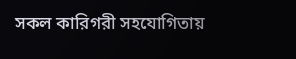সকল কারিগরী সহযোগিতায়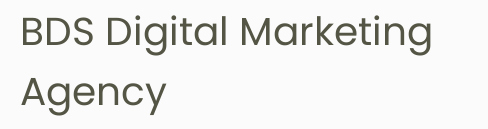BDS Digital Marketing Agency